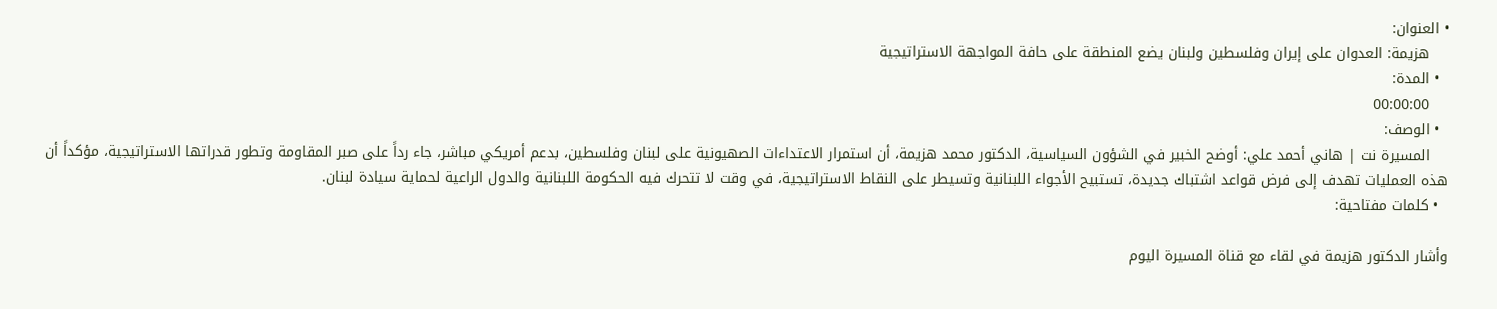• العنوان:
    هزيمة: العدوان على إيران وفلسطين ولبنان يضع المنطقة على حافة المواجهة الاستراتيجية
  • المدة:
    00:00:00
  • الوصف:
    المسيرة نت | هاني أحمد علي: أوضح الخبير في الشؤون السياسية، الدكتور محمد هزيمة، أن استمرار الاعتداءات الصهيونية على لبنان وفلسطين، بدعم أمريكي مباشر، جاء رداً على صبر المقاومة وتطور قدراتها الاستراتيجية، مؤكداً أن هذه العمليات تهدف إلى فرض قواعد اشتباك جديدة، تستبيح الأجواء اللبنانية وتسيطر على النقاط الاستراتيجية، في وقت لا تتحرك فيه الحكومة اللبنانية والدول الراعية لحماية سيادة لبنان.
  • كلمات مفتاحية:

وأشار الدكتور هزيمة في لقاء مع قناة المسيرة اليوم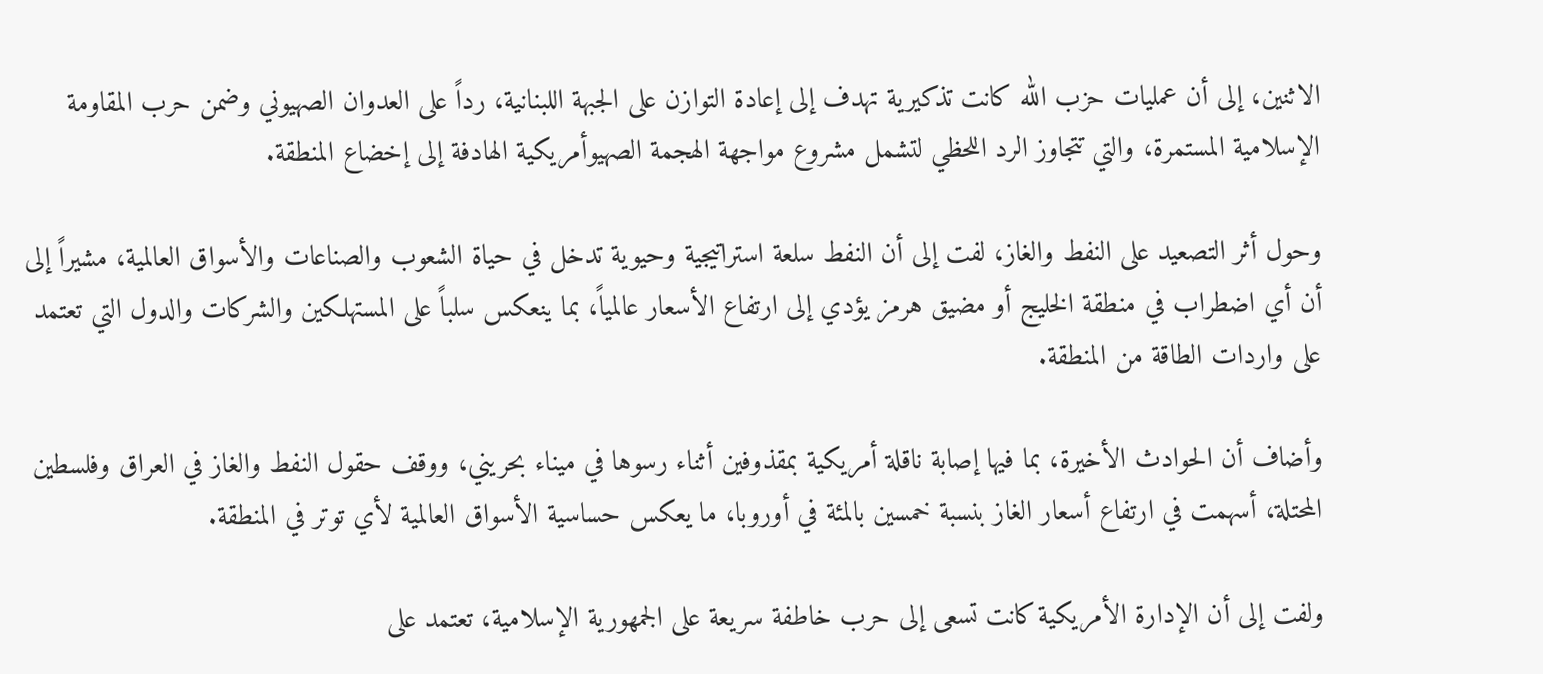الاثنين، إلى أن عمليات حزب الله كانت تذكيرية تهدف إلى إعادة التوازن على الجبهة اللبنانية، رداً على العدوان الصهيوني وضمن حرب المقاومة الإسلامية المستمرة، والتي تتجاوز الرد اللحظي لتشمل مشروع مواجهة الهجمة الصهيوأمريكية الهادفة إلى إخضاع المنطقة.

وحول أثر التصعيد على النفط والغاز، لفت إلى أن النفط سلعة استراتيجية وحيوية تدخل في حياة الشعوب والصناعات والأسواق العالمية، مشيراً إلى أن أي اضطراب في منطقة الخليج أو مضيق هرمز يؤدي إلى ارتفاع الأسعار عالمياً، بما ينعكس سلباً على المستهلكين والشركات والدول التي تعتمد على واردات الطاقة من المنطقة.

وأضاف أن الحوادث الأخيرة، بما فيها إصابة ناقلة أمريكية بمقذوفين أثناء رسوها في ميناء بحريني، ووقف حقول النفط والغاز في العراق وفلسطين المحتلة، أسهمت في ارتفاع أسعار الغاز بنسبة خمسين بالمئة في أوروبا، ما يعكس حساسية الأسواق العالمية لأي توتر في المنطقة.

ولفت إلى أن الإدارة الأمريكية كانت تسعى إلى حرب خاطفة سريعة على الجمهورية الإسلامية، تعتمد على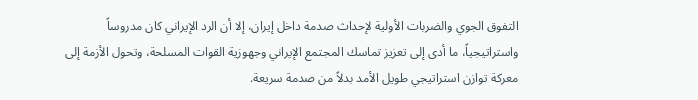التفوق الجوي والضربات الأولية لإحداث صدمة داخل إيران، إلا أن الرد الإيراني كان مدروساً واستراتيجياً، ما أدى إلى تعزيز تماسك المجتمع الإيراني وجهوزية القوات المسلحة، وتحول الأزمة إلى معركة توازن استراتيجي طويل الأمد بدلاً من صدمة سريعة.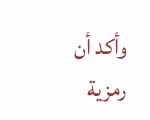وأكد أن رمزية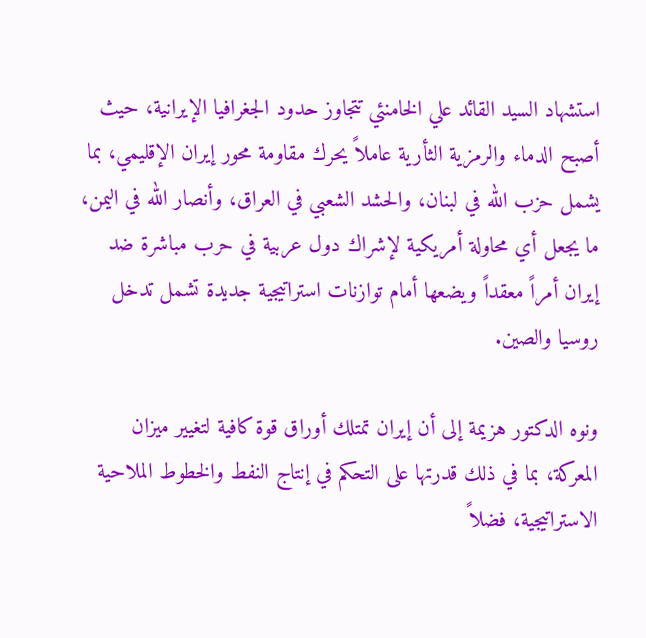استشهاد السيد القائد علي الخامنئي تتجاوز حدود الجغرافيا الإيرانية، حيث أصبح الدماء والرمزية الثأرية عاملاً يحرك مقاومة محور إيران الإقليمي، بما يشمل حزب الله في لبنان، والحشد الشعبي في العراق، وأنصار الله في اليمن، ما يجعل أي محاولة أمريكية لإشراك دول عربية في حرب مباشرة ضد إيران أمراً معقداً ويضعها أمام توازنات استراتيجية جديدة تشمل تدخل روسيا والصين.

ونوه الدكتور هزيمة إلى أن إيران تمتلك أوراق قوة كافية لتغيير ميزان المعركة، بما في ذلك قدرتها على التحكم في إنتاج النفط والخطوط الملاحية الاستراتيجية، فضلاً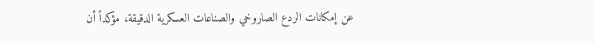عن إمكانات الردع الصاروخي والصناعات العسكرية الدقيقة، مؤكداً أن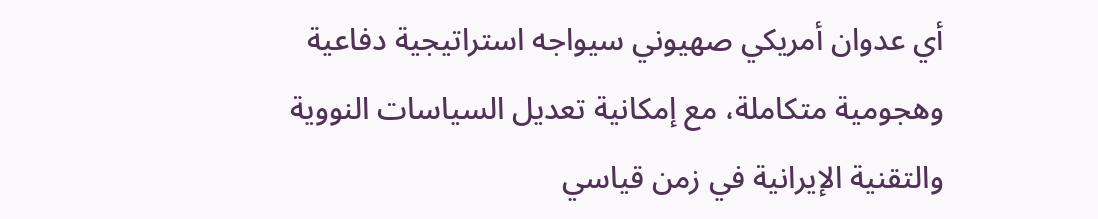أي عدوان أمريكي صهيوني سيواجه استراتيجية دفاعية وهجومية متكاملة، مع إمكانية تعديل السياسات النووية والتقنية الإيرانية في زمن قياسي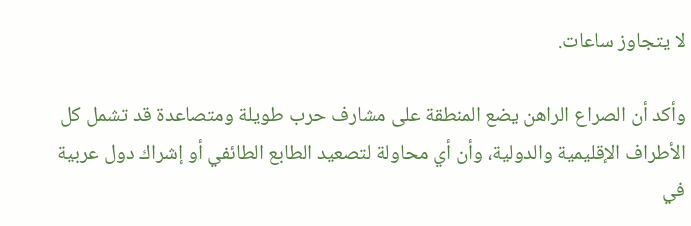لا يتجاوز ساعات.

وأكد أن الصراع الراهن يضع المنطقة على مشارف حرب طويلة ومتصاعدة قد تشمل كل الأطراف الإقليمية والدولية، وأن أي محاولة لتصعيد الطابع الطائفي أو إشراك دول عربية في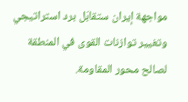مواجهة إيران ستقابَل برد استراتيجي وتغيير توازنات القوى في المنطقة لصالح محور المقاومة.